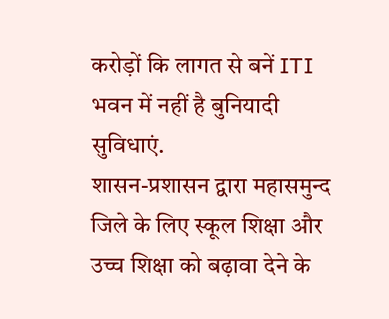करोड़ों कि लागत से बनें ITI भवन में नहीं है बुनियादी सुविधाएं.
शासन-प्रशासन द्वारा महासमुन्द जिले के लिए स्कूल शिक्षा और उच्च शिक्षा को बढ़ावा देने के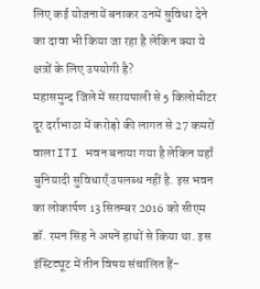लिए कई योजनायें बनाकर उनमें सुविधा देने का दावा भी किया जा रहा है लेकिन क्या ये क्षत्रों के लिए उपयोगी है?
महासमुन्द जिले में सरायपाली से 5 किलोमीटर दूर दर्राभाठा में करोड़ो की लागत से 27 कमरों वाला ITI भवन बनाया गया है लेकिन यहाँ बुनियादी सुविधाएँ उपलब्ध नहीं है. इस भवन का लोकार्पण 13 सितम्बर 2016 को सीएम डॉ. रमन सिंह ने अपनें हाथों से किया था. इस इंस्टिट्यूट में तीन विषय संचालित हैं-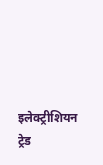इलेक्ट्रीशियन ट्रेड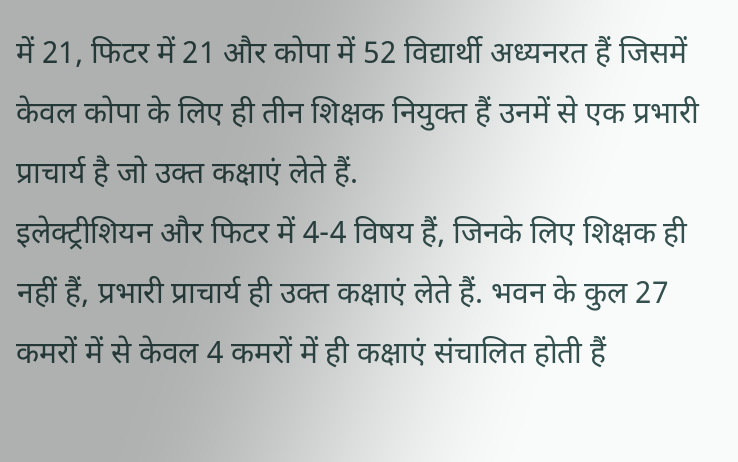में 21, फिटर में 21 और कोपा में 52 विद्यार्थी अध्यनरत हैं जिसमें केवल कोपा के लिए ही तीन शिक्षक नियुक्त हैं उनमें से एक प्रभारी प्राचार्य है जो उक्त कक्षाएं लेते हैं.
इलेक्ट्रीशियन और फिटर में 4-4 विषय हैं, जिनके लिए शिक्षक ही नहीं हैं, प्रभारी प्राचार्य ही उक्त कक्षाएं लेते हैं. भवन के कुल 27 कमरों में से केवल 4 कमरों में ही कक्षाएं संचालित होती हैं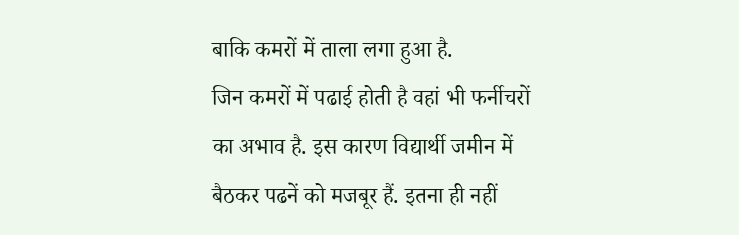बाकि कमरों में ताला लगा हुआ है.
जिन कमरों में पढाई होती है वहां भी फर्नीचरों का अभाव है. इस कारण विद्यार्थी जमीन में बैठकर पढनें को मजबूर हैं. इतना ही नहीं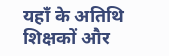यहाँ के अतिथि शिक्षकों और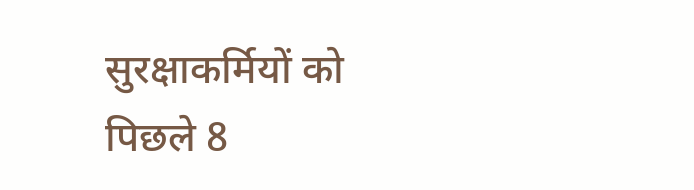सुरक्षाकर्मियों को पिछले 8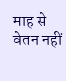माह से वेतन नहीं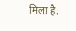मिला है.